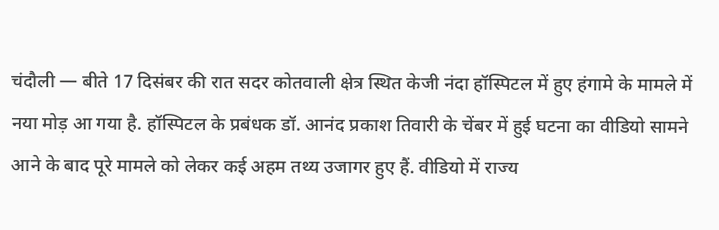चंदौली — बीते 17 दिसंबर की रात सदर कोतवाली क्षेत्र स्थित केजी नंदा हॉस्पिटल में हुए हंगामे के मामले में नया मोड़ आ गया है. हॉस्पिटल के प्रबंधक डॉ. आनंद प्रकाश तिवारी के चेंबर में हुई घटना का वीडियो सामने आने के बाद पूरे मामले को लेकर कई अहम तथ्य उजागर हुए हैं. वीडियो में राज्य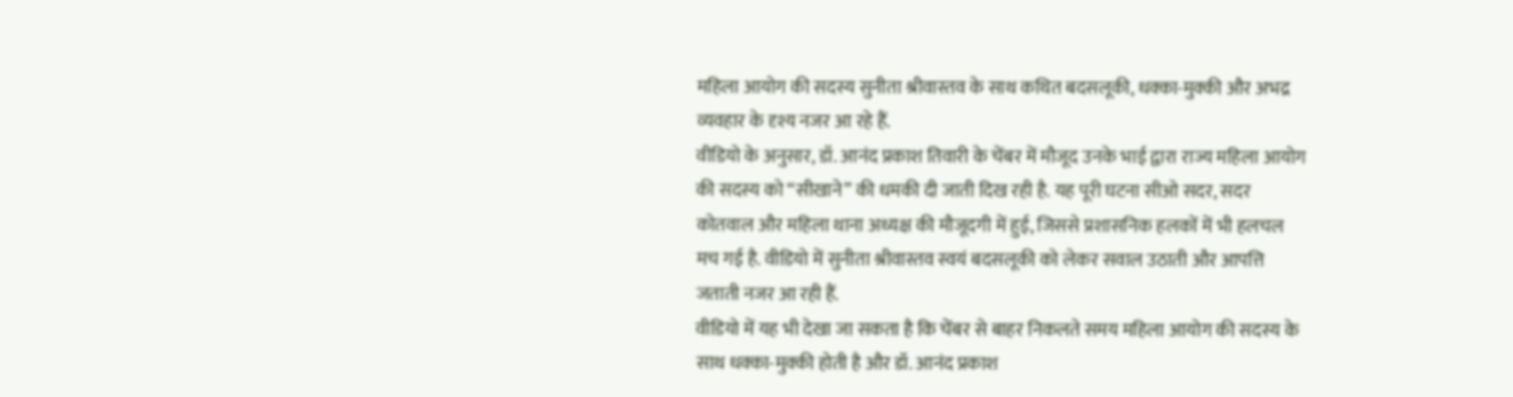महिला आयोग की सदस्य सुनीता श्रीवास्तव के साथ कथित बदसलूकी, धक्का-मुक्की और अभद्र व्यवहार के दृश्य नजर आ रहे हैं.
वीडियो के अनुसार, डॉ. आनंद प्रकाश तिवारी के चेंबर में मौजूद उनके भाई द्वारा राज्य महिला आयोग की सदस्य को “सीखाने” की धमकी दी जाती दिख रही है. यह पूरी घटना सीओ सदर, सदर कोतवाल और महिला थाना अध्यक्ष की मौजूदगी में हुई, जिससे प्रशासनिक हलकों में भी हलचल मच गई है. वीडियो में सुनीता श्रीवास्तव स्वयं बदसलूकी को लेकर सवाल उठाती और आपत्ति जताती नजर आ रही हैं.
वीडियो में यह भी देखा जा सकता है कि चेंबर से बाहर निकलते समय महिला आयोग की सदस्य के साथ धक्का-मुक्की होती है और डॉ. आनंद प्रकाश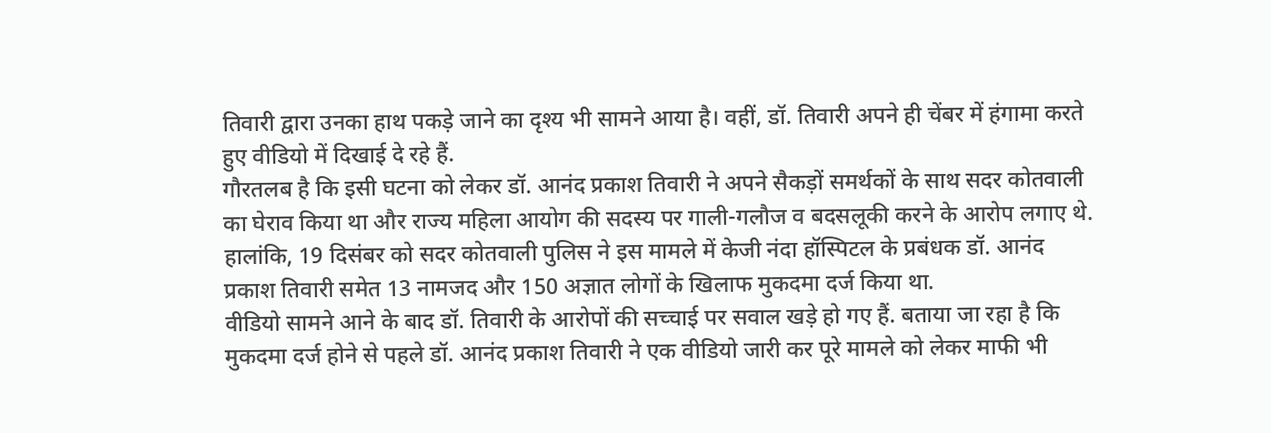तिवारी द्वारा उनका हाथ पकड़े जाने का दृश्य भी सामने आया है। वहीं, डॉ. तिवारी अपने ही चेंबर में हंगामा करते हुए वीडियो में दिखाई दे रहे हैं.
गौरतलब है कि इसी घटना को लेकर डॉ. आनंद प्रकाश तिवारी ने अपने सैकड़ों समर्थकों के साथ सदर कोतवाली का घेराव किया था और राज्य महिला आयोग की सदस्य पर गाली-गलौज व बदसलूकी करने के आरोप लगाए थे. हालांकि, 19 दिसंबर को सदर कोतवाली पुलिस ने इस मामले में केजी नंदा हॉस्पिटल के प्रबंधक डॉ. आनंद प्रकाश तिवारी समेत 13 नामजद और 150 अज्ञात लोगों के खिलाफ मुकदमा दर्ज किया था.
वीडियो सामने आने के बाद डॉ. तिवारी के आरोपों की सच्चाई पर सवाल खड़े हो गए हैं. बताया जा रहा है कि मुकदमा दर्ज होने से पहले डॉ. आनंद प्रकाश तिवारी ने एक वीडियो जारी कर पूरे मामले को लेकर माफी भी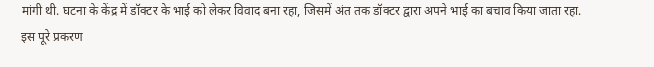मांगी थी. घटना के केंद्र में डॉक्टर के भाई को लेकर विवाद बना रहा, जिसमें अंत तक डॉक्टर द्वारा अपने भाई का बचाव किया जाता रहा.
इस पूरे प्रकरण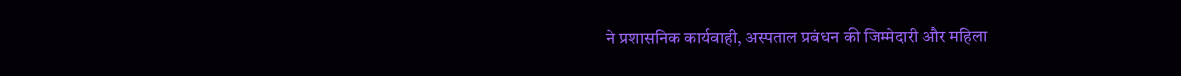ने प्रशासनिक कार्यवाही, अस्पताल प्रबंधन की जिम्मेदारी और महिला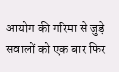आयोग की गरिमा से जुड़े सवालों को एक बार फिर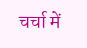चर्चा में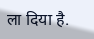ला दिया है.